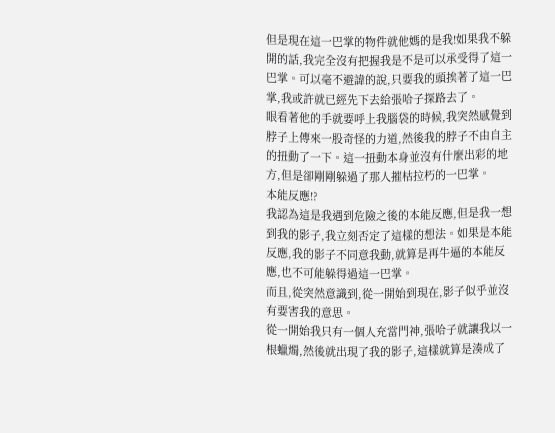但是現在這一巴掌的物件就他媽的是我!如果我不躲開的話,我完全沒有把握我是不是可以承受得了這一巴掌。可以毫不避諱的說,只要我的頭挨著了這一巴掌,我或許就已經先下去給張哈子探路去了。
眼看著他的手就要呼上我腦袋的時候,我突然感覺到脖子上傳來一股奇怪的力道,然後我的脖子不由自主的扭動了一下。這一扭動本身並沒有什麼出彩的地方,但是卻剛剛躲過了那人摧枯拉朽的一巴掌。
本能反應!?
我認為這是我遇到危險之後的本能反應,但是我一想到我的影子,我立刻否定了這樣的想法。如果是本能反應,我的影子不同意我動,就算是再牛逼的本能反應,也不可能躲得過這一巴掌。
而且,從突然意識到,從一開始到現在,影子似乎並沒有要害我的意思。
從一開始我只有一個人充當門神,張哈子就讓我以一根蠟燭,然後就出現了我的影子,這樣就算是湊成了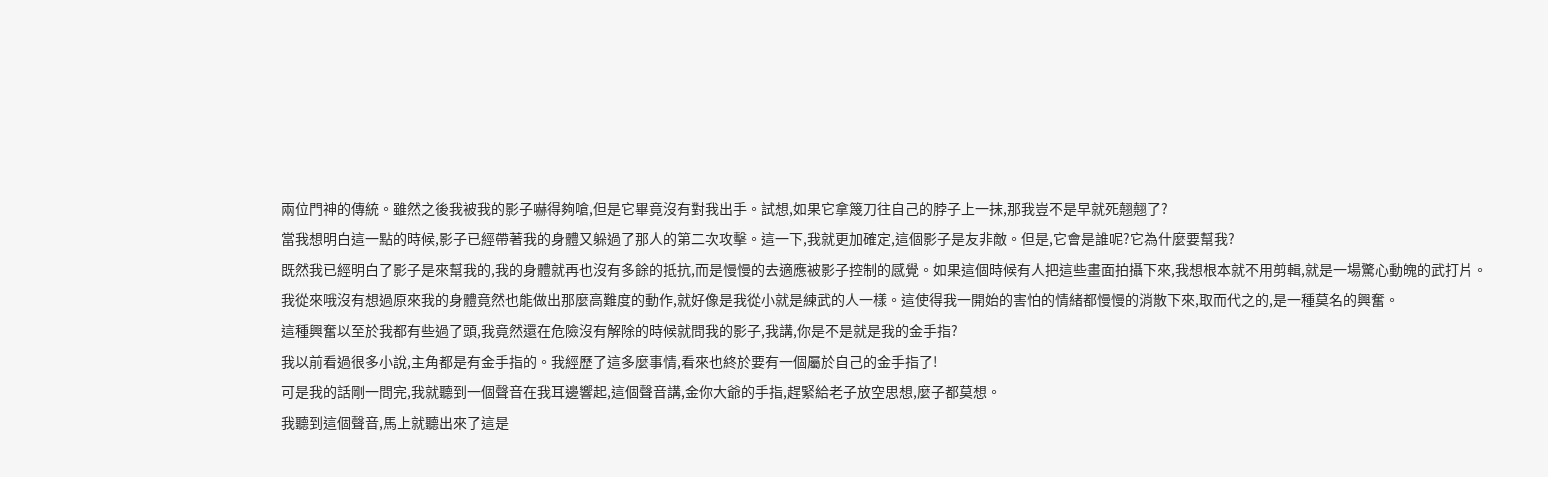兩位門神的傳統。雖然之後我被我的影子嚇得夠嗆,但是它畢竟沒有對我出手。試想,如果它拿篾刀往自己的脖子上一抹,那我豈不是早就死翹翹了?
當我想明白這一點的時候,影子已經帶著我的身體又躲過了那人的第二次攻擊。這一下,我就更加確定,這個影子是友非敵。但是,它會是誰呢?它為什麼要幫我?
既然我已經明白了影子是來幫我的,我的身體就再也沒有多餘的抵抗,而是慢慢的去適應被影子控制的感覺。如果這個時候有人把這些畫面拍攝下來,我想根本就不用剪輯,就是一場驚心動魄的武打片。
我從來哦沒有想過原來我的身體竟然也能做出那麼高難度的動作,就好像是我從小就是練武的人一樣。這使得我一開始的害怕的情緒都慢慢的消散下來,取而代之的,是一種莫名的興奮。
這種興奮以至於我都有些過了頭,我竟然還在危險沒有解除的時候就問我的影子,我講,你是不是就是我的金手指?
我以前看過很多小說,主角都是有金手指的。我經歷了這多麼事情,看來也終於要有一個屬於自己的金手指了!
可是我的話剛一問完,我就聽到一個聲音在我耳邊響起,這個聲音講,金你大爺的手指,趕緊給老子放空思想,麼子都莫想。
我聽到這個聲音,馬上就聽出來了這是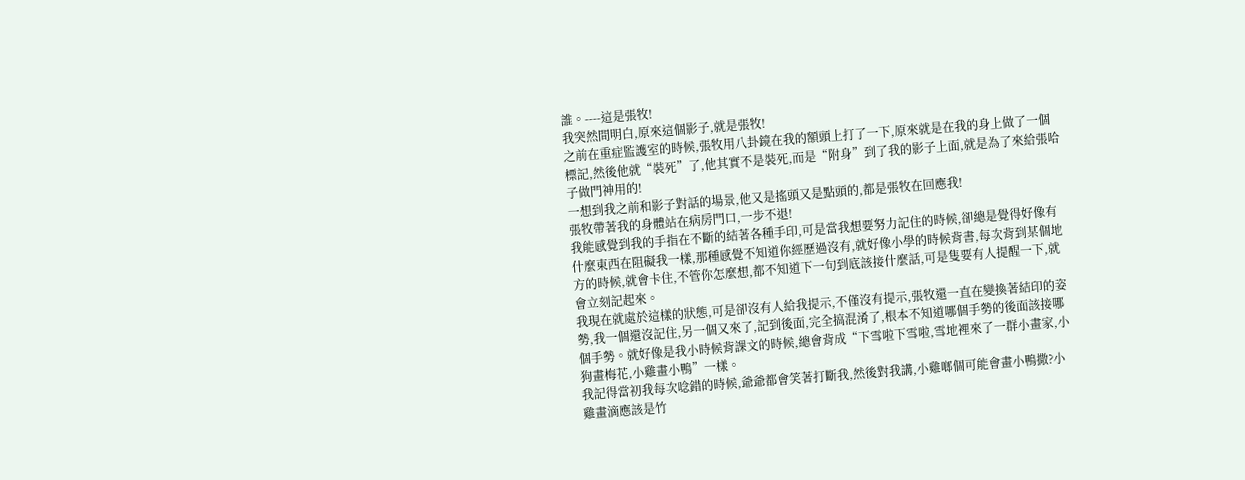誰。----這是張牧!
我突然間明白,原來這個影子,就是張牧!
之前在重症監護室的時候,張牧用八卦鏡在我的額頭上打了一下,原來就是在我的身上做了一個標記,然後他就“裝死”了,他其實不是裝死,而是“附身”到了我的影子上面,就是為了來給張哈子做門神用的!
一想到我之前和影子對話的場景,他又是搖頭又是點頭的,都是張牧在回應我!
張牧帶著我的身體站在病房門口,一步不退!
我能感覺到我的手指在不斷的結著各種手印,可是當我想要努力記住的時候,卻總是覺得好像有什麼東西在阻礙我一樣,那種感覺不知道你經歷過沒有,就好像小學的時候背書,每次背到某個地方的時候,就會卡住,不管你怎麼想,都不知道下一句到底該接什麼話,可是隻要有人提醒一下,就會立刻記起來。
我現在就處於這樣的狀態,可是卻沒有人給我提示,不僅沒有提示,張牧還一直在變換著結印的姿勢,我一個還沒記住,另一個又來了,記到後面,完全搞混淆了,根本不知道哪個手勢的後面該接哪個手勢。就好像是我小時候背課文的時候,總會背成“下雪啦下雪啦,雪地裡來了一群小畫家,小狗畫梅花,小雞畫小鴨”一樣。
我記得當初我每次唸錯的時候,爺爺都會笑著打斷我,然後對我講,小雞啷個可能會畫小鴨撒?小雞畫滴應該是竹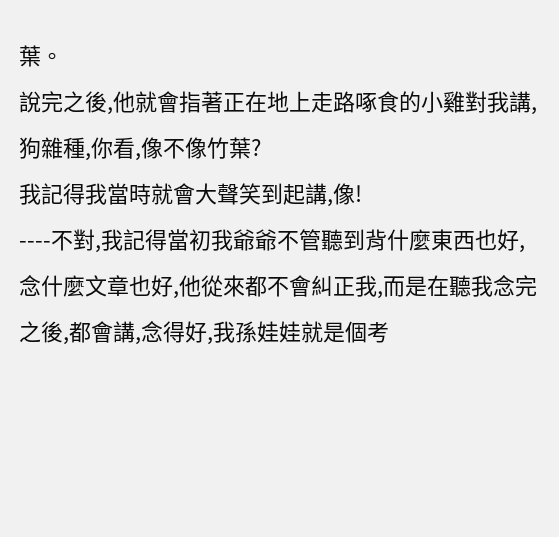葉。
說完之後,他就會指著正在地上走路啄食的小雞對我講,狗雜種,你看,像不像竹葉?
我記得我當時就會大聲笑到起講,像!
----不對,我記得當初我爺爺不管聽到背什麼東西也好,念什麼文章也好,他從來都不會糾正我,而是在聽我念完之後,都會講,念得好,我孫娃娃就是個考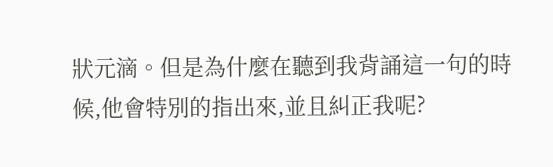狀元滴。但是為什麼在聽到我背誦這一句的時候,他會特別的指出來,並且糾正我呢?